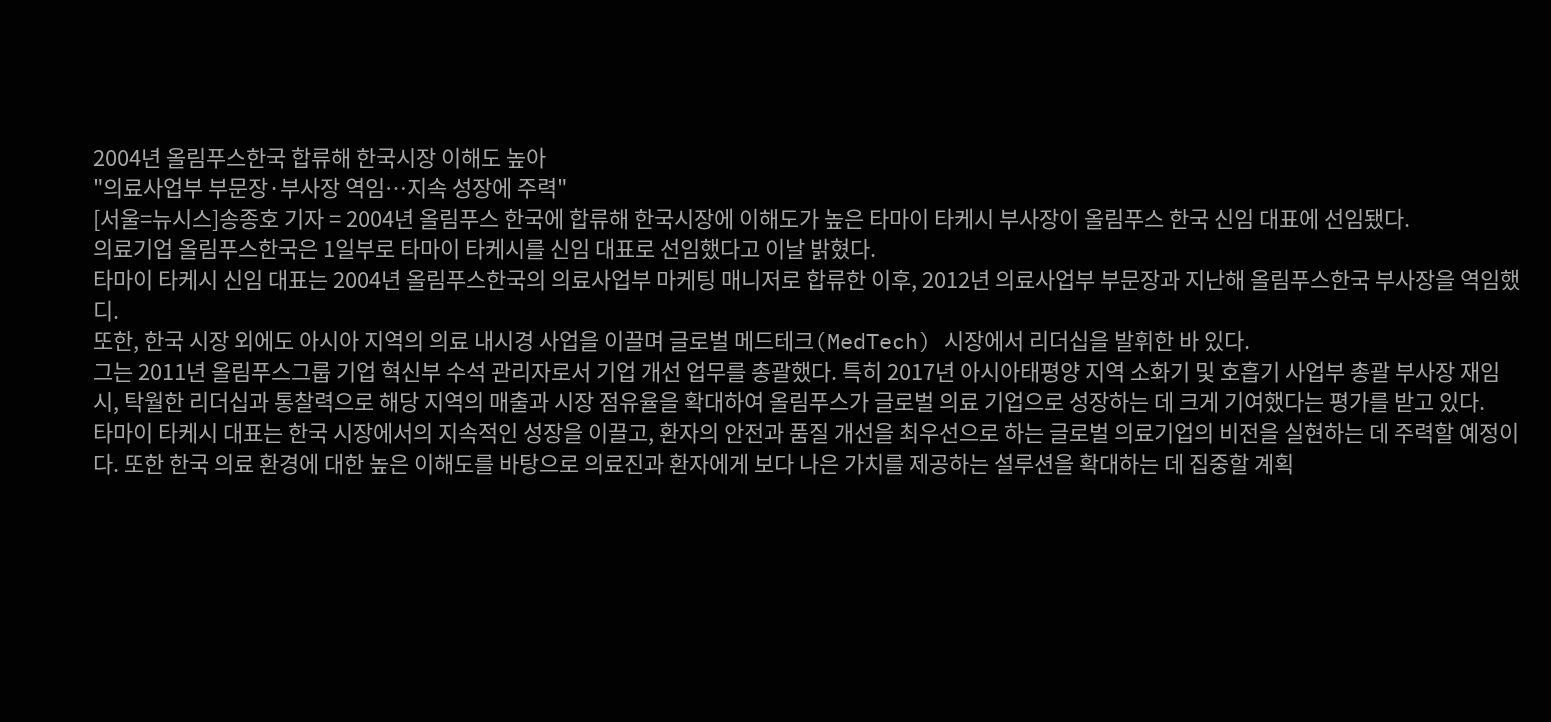2004년 올림푸스한국 합류해 한국시장 이해도 높아
"의료사업부 부문장·부사장 역임…지속 성장에 주력"
[서울=뉴시스]송종호 기자 = 2004년 올림푸스 한국에 합류해 한국시장에 이해도가 높은 타마이 타케시 부사장이 올림푸스 한국 신임 대표에 선임됐다.
의료기업 올림푸스한국은 1일부로 타마이 타케시를 신임 대표로 선임했다고 이날 밝혔다.
타마이 타케시 신임 대표는 2004년 올림푸스한국의 의료사업부 마케팅 매니저로 합류한 이후, 2012년 의료사업부 부문장과 지난해 올림푸스한국 부사장을 역임했디.
또한, 한국 시장 외에도 아시아 지역의 의료 내시경 사업을 이끌며 글로벌 메드테크(MedTech) 시장에서 리더십을 발휘한 바 있다.
그는 2011년 올림푸스그룹 기업 혁신부 수석 관리자로서 기업 개선 업무를 총괄했다. 특히 2017년 아시아태평양 지역 소화기 및 호흡기 사업부 총괄 부사장 재임 시, 탁월한 리더십과 통찰력으로 해당 지역의 매출과 시장 점유율을 확대하여 올림푸스가 글로벌 의료 기업으로 성장하는 데 크게 기여했다는 평가를 받고 있다.
타마이 타케시 대표는 한국 시장에서의 지속적인 성장을 이끌고, 환자의 안전과 품질 개선을 최우선으로 하는 글로벌 의료기업의 비전을 실현하는 데 주력할 예정이다. 또한 한국 의료 환경에 대한 높은 이해도를 바탕으로 의료진과 환자에게 보다 나은 가치를 제공하는 설루션을 확대하는 데 집중할 계획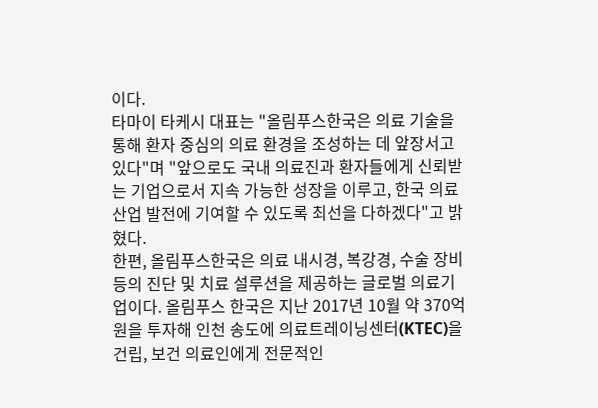이다.
타마이 타케시 대표는 "올림푸스한국은 의료 기술을 통해 환자 중심의 의료 환경을 조성하는 데 앞장서고 있다"며 "앞으로도 국내 의료진과 환자들에게 신뢰받는 기업으로서 지속 가능한 성장을 이루고, 한국 의료산업 발전에 기여할 수 있도록 최선을 다하겠다"고 밝혔다.
한편, 올림푸스한국은 의료 내시경, 복강경, 수술 장비 등의 진단 및 치료 설루션을 제공하는 글로벌 의료기업이다. 올림푸스 한국은 지난 2017년 10월 약 370억 원을 투자해 인천 송도에 의료트레이닝센터(KTEC)을 건립, 보건 의료인에게 전문적인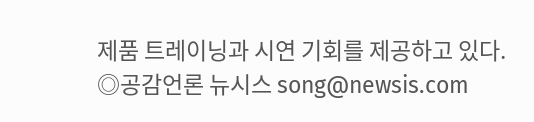제품 트레이닝과 시연 기회를 제공하고 있다.
◎공감언론 뉴시스 song@newsis.com